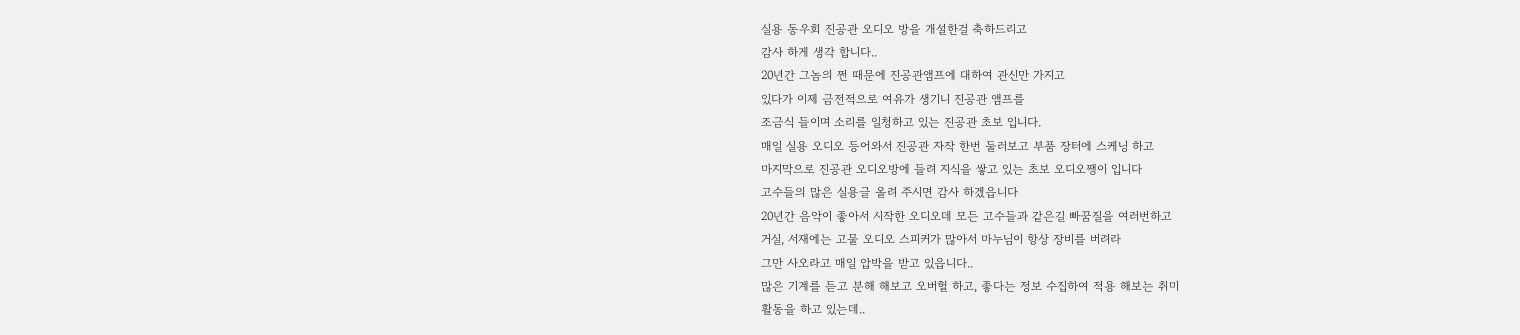실용 동우회 진공관 오디오 방을 개설한걸 축하드리고
감사 하게 생각 합니다..
20년간 그놈의 쩐 때문에 진공관앰프에 대하여 관신만 가지고
있다가 이제 금전적으로 여유가 생기니 진공관 앰프를
조금식 들이며 소리를 일청하고 있는 진공관 초보 입니다.
매일 실용 오디오 등어와서 진공관 자작 한번 둘러보고 부품 장터에 스케닝 하고
마지막으로 진공관 오디오방에 들려 지식을 쌓고 있는 초보 오디오쨍이 입니다
고수들의 많은 실용글 올려 주시면 감사 하겠읍니다
20년간 음악이 좋아서 시작한 오디오데 모든 고수들과 같은길 빠꿈질을 여러번하고
거실, 서재에는 고물 오디오 스피커가 많아서 마누님이 항상 장비를 버려라
그만 사오라고 매일 압박을 받고 있읍니다..
많은 기계를 듣고 분해 해보고 오버헐 하고, 좋다는 정보 수집하여 적용 해보는 취미
활동을 하고 있는데..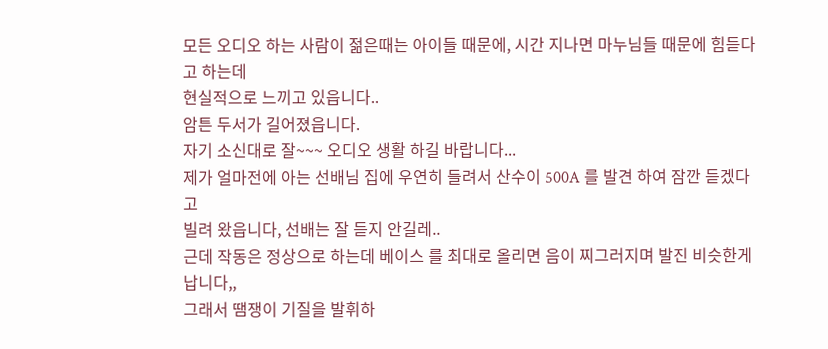모든 오디오 하는 사람이 젊은때는 아이들 때문에, 시간 지나면 마누님들 때문에 힘듣다고 하는데
현실적으로 느끼고 있읍니다..
암튼 두서가 길어졌읍니다.
자기 소신대로 잘~~~ 오디오 생활 하길 바랍니다...
제가 얼마전에 아는 선배님 집에 우연히 들려서 산수이 500A 를 발견 하여 잠깐 듣겠다고
빌려 왔읍니다, 선배는 잘 듣지 안길레..
근데 작동은 정상으로 하는데 베이스 를 최대로 올리면 음이 찌그러지며 발진 비슷한게
납니다,,
그래서 땜쟁이 기질을 발휘하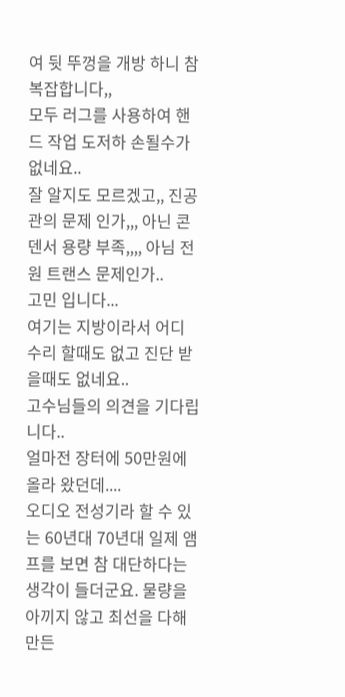여 뒷 뚜껑을 개방 하니 참 복잡합니다,,
모두 러그를 사용하여 핸드 작업 도저하 손될수가 없네요..
잘 알지도 모르겠고,, 진공관의 문제 인가,,, 아닌 콘덴서 용량 부족,,,, 아님 전원 트랜스 문제인가..
고민 입니다...
여기는 지방이라서 어디 수리 할때도 없고 진단 받을때도 없네요..
고수님들의 의견을 기다립니다..
얼마전 장터에 50만원에 올라 왔던데....
오디오 전성기라 할 수 있는 60년대 70년대 일제 앰프를 보면 참 대단하다는 생각이 들더군요. 물량을 아끼지 않고 최선을 다해 만든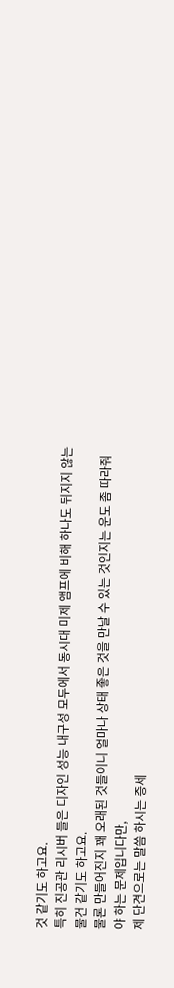것 같기도 하고요.
특히 진공관 리시버 들은 디자인 성능 내구성 모두에서 동시대 미제 앰프에 비해 하나도 뒤지지 않는 물건 같기도 하고요.
물론 만들어진지 꽤 오래된 것들이니 얼마나 상태 좋은 것을 만날 수 있는 것인지는 운도 좀 따라줘야 하는 문제입니다만,
제 단견으로는 말씀 하시는 증세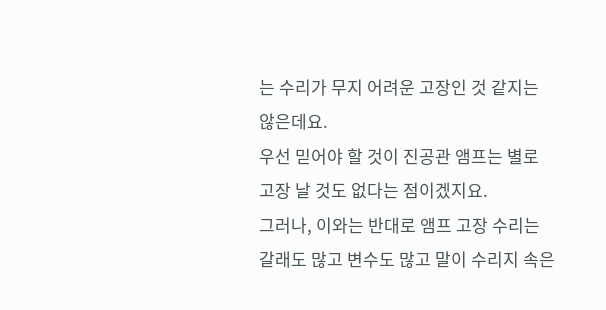는 수리가 무지 어려운 고장인 것 같지는 않은데요.
우선 믿어야 할 것이 진공관 앰프는 별로 고장 날 것도 없다는 점이겠지요.
그러나, 이와는 반대로 앰프 고장 수리는 갈래도 많고 변수도 많고 말이 수리지 속은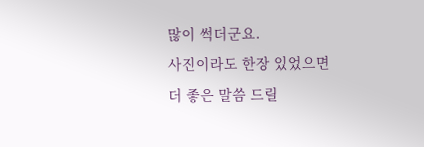많이 썩더군요.
사진이라도 한장 있었으면 더 좋은 말씀 드릴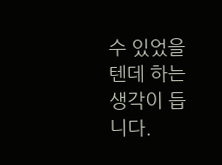수 있었을 텐데 하는 생각이 듭니다.